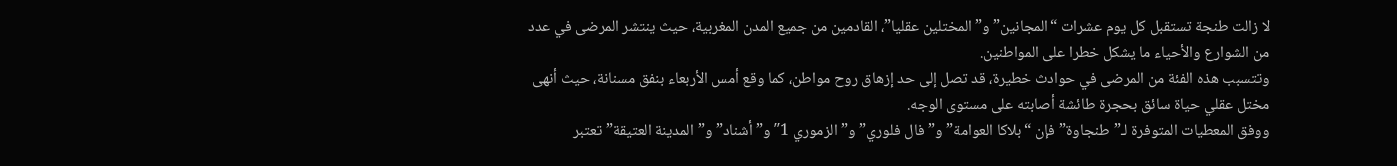لا زالت طنجة تستقبل كل يوم عشرات “المجانين” و”المختلين عقليا”، القادمين من جميع المدن المغربية، حيث ينتشر المرضى في عدد من الشوارع والأحياء ما يشكل خطرا على المواطنين.
وتتسبب هذه الفئة من المرضى في حوادث خطيرة، قد تصل إلى حد إزهاق روح مواطن، كما وقع أمس الأربعاء بنفق مسنانة، حيث أنهى مختل عقلي حياة سائق بحجرة طائشة أصابته على مستوى الوجه.
ووفق المعطيات المتوفرة لـ”طنجاوة” فإن “بلاكا العوامة” و”فال فلوري” و”الزموري 1″ و”أشناد” و”المدينة العتيقة” تعتبر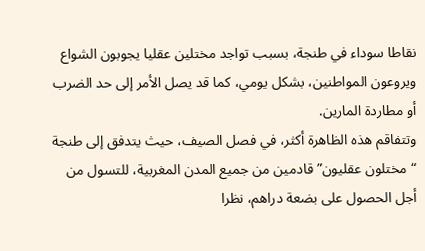نقاطا سوداء في طنجة، بسبب تواجد مختلين عقليا يجوبون الشواع ويروعون المواطنين، بشكل يومي، كما قد يصل الأمر إلى حد الضرب أو مطاردة المارين.
وتتفاقم هذه الظاهرة أكثر، في فصل الصيف، حيث يتدفق إلى طنجة “مختلون عقليون” قادمين من جميع المدن المغربية، للتسول من أجل الحصول على بضعة دراهم، نظرا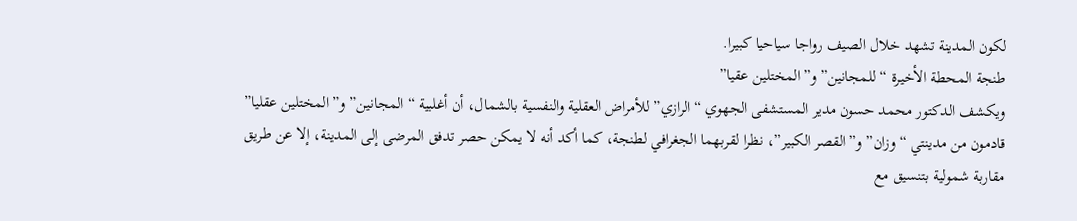لكون المدينة تشهد خلال الصيف رواجا سياحيا كبيرا.
طنجة المحطة الأخيرة “للمجانين” و”المختلين عقيا”
ويكشف الدكتور محمد حسون مدير المستشفى الجهوي “الرازي” للأمراض العقلية والنفسية بالشمال، أن أغلبية “المجانين” و”المختلين عقليا” قادمون من مدينتي “وزان” و”القصر الكبير”، نظرا لقربهما الجغرافي لطنجة، كما أكد أنه لا يمكن حصر تدفق المرضى إلى المدينة، إلا عن طريق مقاربة شمولية بتنسيق مع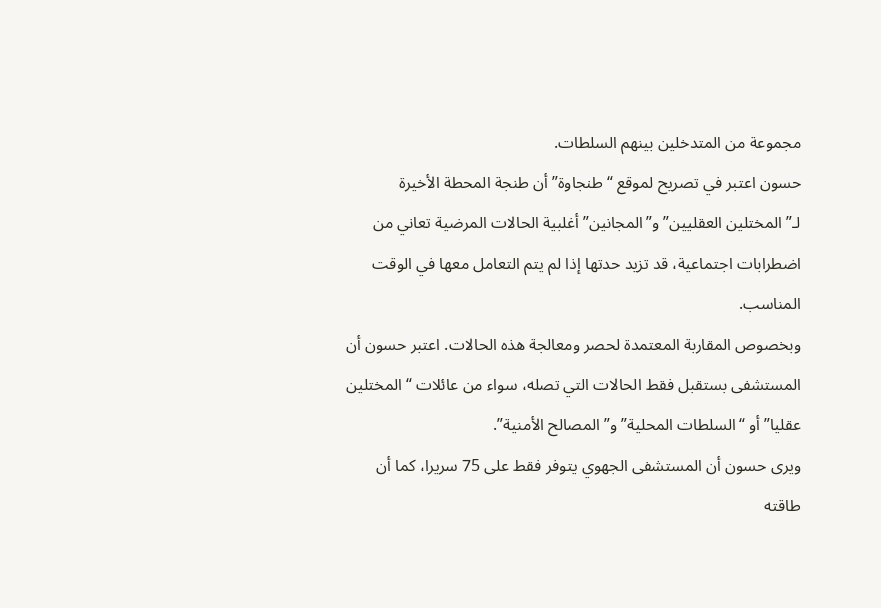مجموعة من المتدخلين بينهم السلطات.
حسون اعتبر في تصريح لموقع “طنجاوة” أن طنجة المحطة الأخيرة لـ”المختلين العقليين” و”المجانين” أغلبية الحالات المرضية تعاني من اضطرابات اجتماعية، قد تزيد حدتها إذا لم يتم التعامل معها في الوقت المناسب.
وبخصوص المقاربة المعتمدة لحصر ومعالجة هذه الحالات. اعتبر حسون أن المستشفى بستقبل فقط الحالات التي تصله، سواء من عائلات “المختلين عقليا” أو “السلطات المحلية” و”المصالح الأمنية”.
ويرى حسون أن المستشفى الجهوي يتوفر فقط على 75 سريرا، كما أن طاقته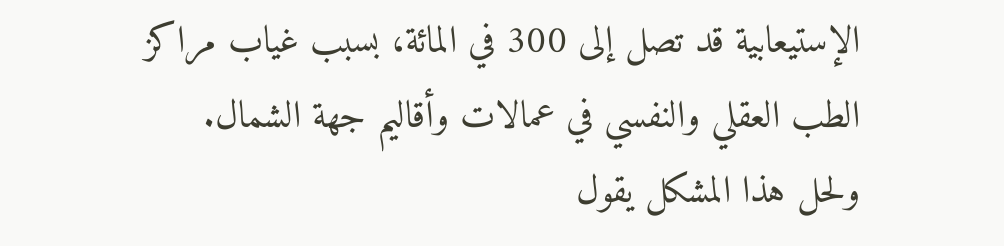الإستيعابية قد تصل إلى 300 في المائة، بسبب غياب مراكز الطب العقلي والنفسي في عمالات وأقاليم جهة الشمال.
ولحل هذا المشكل يقول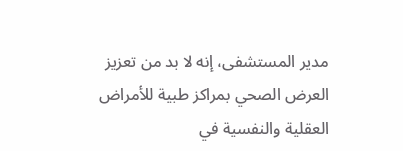مدير المستشفى، إنه لا بد من تعزيز العرض الصحي بمراكز طبية للأمراض العقلية والنفسية في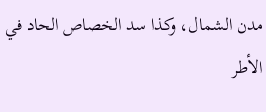مدن الشمال، وكذا سد الخصاص الحاد في الأطر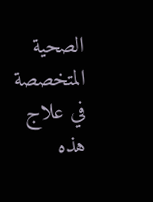الصحية المتخصصة في علاج هذه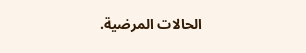الحالات المرضية.